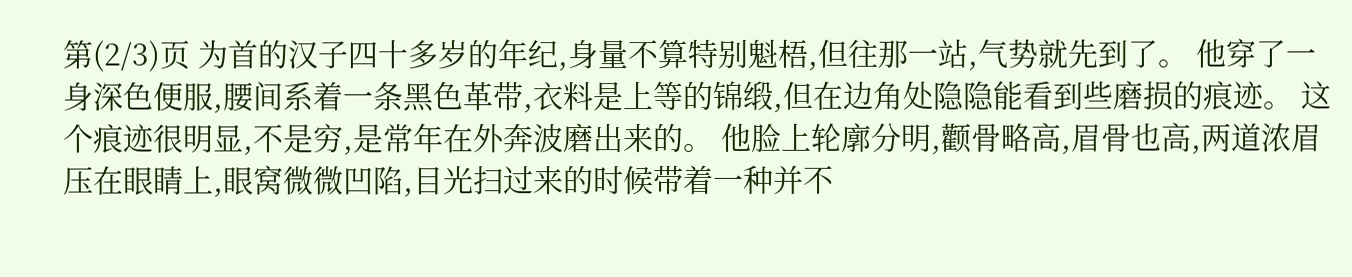第(2/3)页 为首的汉子四十多岁的年纪,身量不算特别魁梧,但往那一站,气势就先到了。 他穿了一身深色便服,腰间系着一条黑色革带,衣料是上等的锦缎,但在边角处隐隐能看到些磨损的痕迹。 这个痕迹很明显,不是穷,是常年在外奔波磨出来的。 他脸上轮廓分明,颧骨略高,眉骨也高,两道浓眉压在眼睛上,眼窝微微凹陷,目光扫过来的时候带着一种并不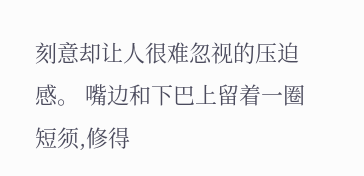刻意却让人很难忽视的压迫感。 嘴边和下巴上留着一圈短须,修得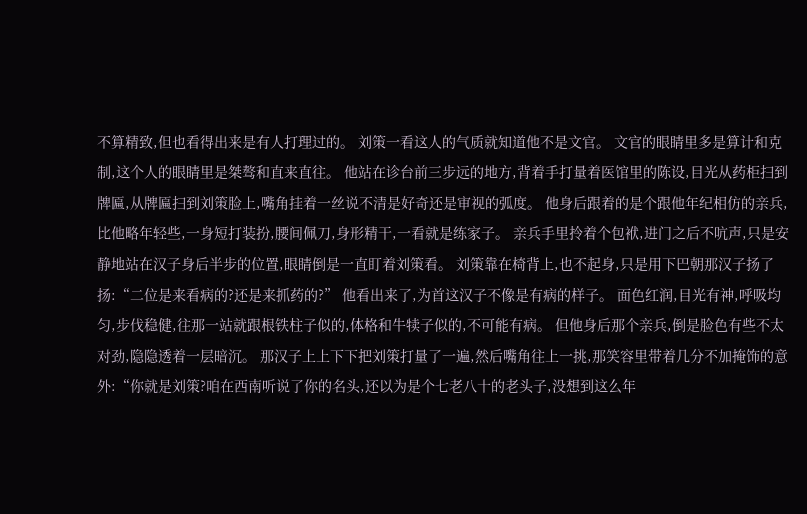不算精致,但也看得出来是有人打理过的。 刘策一看这人的气质就知道他不是文官。 文官的眼睛里多是算计和克制,这个人的眼睛里是桀骜和直来直往。 他站在诊台前三步远的地方,背着手打量着医馆里的陈设,目光从药柜扫到牌匾,从牌匾扫到刘策脸上,嘴角挂着一丝说不清是好奇还是审视的弧度。 他身后跟着的是个跟他年纪相仿的亲兵,比他略年轻些,一身短打装扮,腰间佩刀,身形精干,一看就是练家子。 亲兵手里拎着个包袱,进门之后不吭声,只是安静地站在汉子身后半步的位置,眼睛倒是一直盯着刘策看。 刘策靠在椅背上,也不起身,只是用下巴朝那汉子扬了扬:“二位是来看病的?还是来抓药的?” 他看出来了,为首这汉子不像是有病的样子。 面色红润,目光有神,呼吸均匀,步伐稳健,往那一站就跟根铁柱子似的,体格和牛犊子似的,不可能有病。 但他身后那个亲兵,倒是脸色有些不太对劲,隐隐透着一层暗沉。 那汉子上上下下把刘策打量了一遍,然后嘴角往上一挑,那笑容里带着几分不加掩饰的意外:“你就是刘策?咱在西南听说了你的名头,还以为是个七老八十的老头子,没想到这么年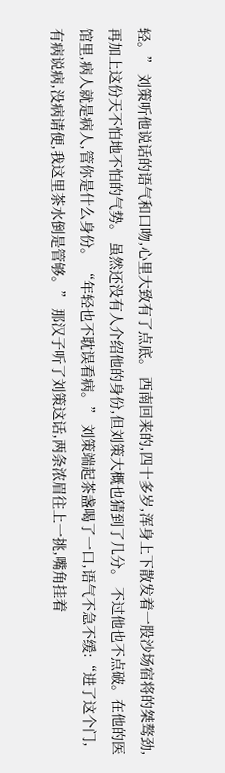轻。” 刘策听他说话的语气和口吻,心里大致有了点底。 西南回来的,四十多岁,浑身上下散发着一股沙场宿将的桀骜劲,再加上这份天不怕地不怕的气势。 虽然还没有人介绍他的身份,但刘策大概也猜到了几分。 不过他也不点破。在他的医馆里,病人就是病人,管你是什么身份。 “年轻也不耽误看病。” 刘策端起茶盏喝了一口,语气不急不缓:“进了这个门,有病说病,没病请便,我这里茶水倒是管够。” 那汉子听了刘策这话,两条浓眉往上一挑,嘴角挂着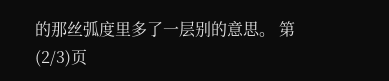的那丝弧度里多了一层别的意思。 第(2/3)页